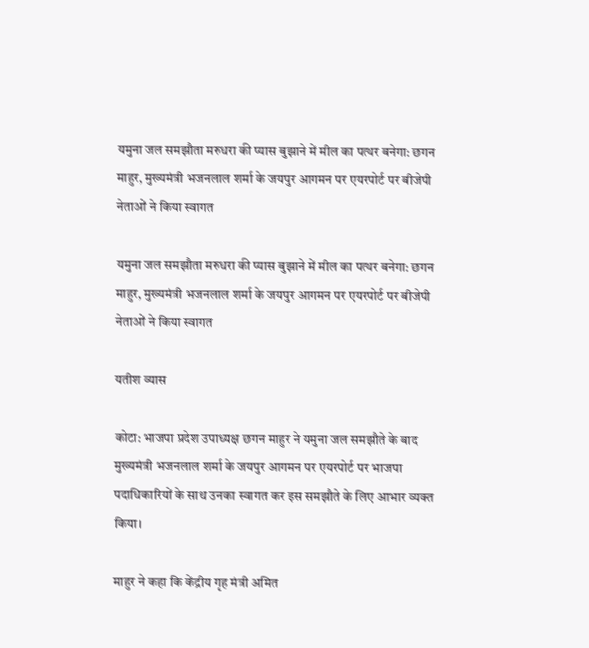यमुना जल समझौता मरुधरा की प्यास बुझाने में मील का पत्थर बनेगा: छगन माहुर, मुख्यमंत्री भजनलाल शर्मा के जयपुर आगमन पर एयरपोर्ट पर बीजेपी नेताओं ने किया स्वागत

यमुना जल समझौता मरुधरा की प्यास बुझाने में मील का पत्थर बनेगा: छगन माहुर, मुख्यमंत्री भजनलाल शर्मा के जयपुर आगमन पर एयरपोर्ट पर बीजेपी नेताओं ने किया स्वागत

यतीश व्यास

कोटा: भाजपा प्रदेश उपाध्यक्ष छगन माहुर ने यमुना जल समझौते के बाद मुख्यमंत्री भजनलाल शर्मा के जयपुर आगमन पर एयरपोर्ट पर भाजपा पदाधिकारियों के साथ उनका स्वागत कर इस समझौते के लिए आभार व्यक्त किया।

माहुर ने कहा कि केंद्रीय गृह मंत्री अमित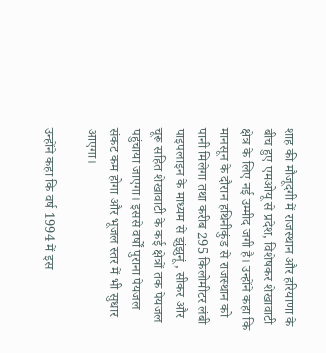शाह की मौजूदगी में राजस्थान और हरियाणा के बीच हुए एमओयू से प्रदेश, विशेषकर शेखावाटी क्षेत्र के लिए नई उम्मीद जगी है। उन्होंने कहा कि मानसून के दौरान हथिनीकुंड से राजस्थान को पानी मिलेगा तथा करीब 295 किलोमीटर लंबी पाइपलाइन के माध्यम से झुंझुनूं, सीकर और चूरू सहित शेखावाटी के कई क्षेत्रों तक पेयजल पहुंचाया जाएगा। इससे वर्षों पुराना पेयजल संकट कम होगा और भूजल स्तर में भी सुधार आएगा।

उन्होंने कहा कि वर्ष 1994 में इस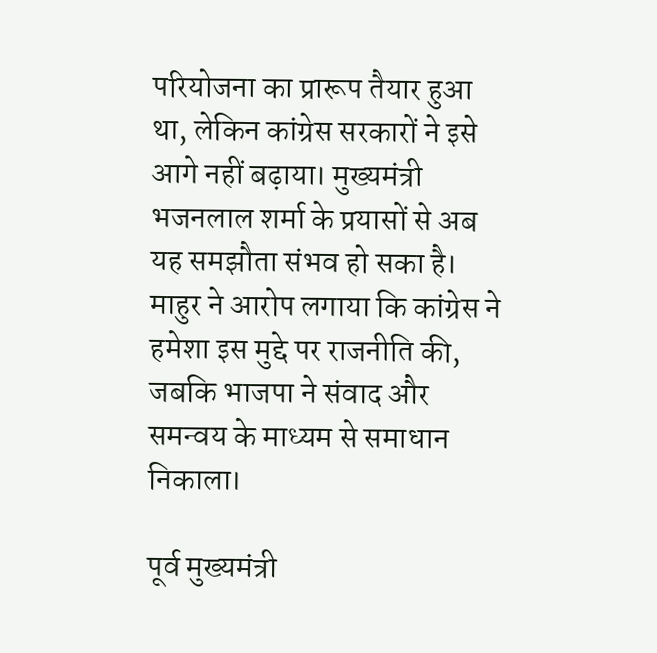परियोजना का प्रारूप तैयार हुआ था, लेकिन कांग्रेस सरकारों ने इसे आगे नहीं बढ़ाया। मुख्यमंत्री भजनलाल शर्मा के प्रयासों से अब यह समझौता संभव हो सका है। माहुर ने आरोप लगाया कि कांग्रेस ने हमेशा इस मुद्दे पर राजनीति की, जबकि भाजपा ने संवाद और समन्वय के माध्यम से समाधान निकाला।

पूर्व मुख्यमंत्री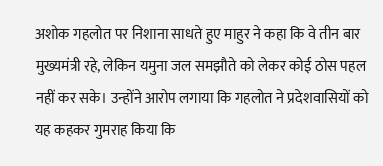अशोक गहलोत पर निशाना साधते हुए माहुर ने कहा कि वे तीन बार मुख्यमंत्री रहे, लेकिन यमुना जल समझौते को लेकर कोई ठोस पहल नहीं कर सके। उन्होंने आरोप लगाया कि गहलोत ने प्रदेशवासियों को यह कहकर गुमराह किया कि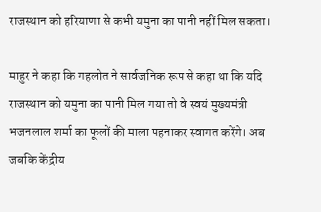राजस्थान को हरियाणा से कभी यमुना का पानी नहीं मिल सकता।

माहुर ने कहा कि गहलोत ने सार्वजनिक रूप से कहा था कि यदि राजस्थान को यमुना का पानी मिल गया तो वे स्वयं मुख्यमंत्री भजनलाल शर्मा का फूलों की माला पहनाकर स्वागत करेंगे। अब जबकि केंद्रीय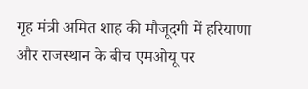गृह मंत्री अमित शाह की मौजूदगी में हरियाणा और राजस्थान के बीच एमओयू पर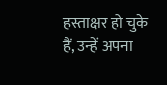हस्ताक्षर हो चुके हैं, उन्हें अपना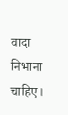वादा निभाना चाहिए।